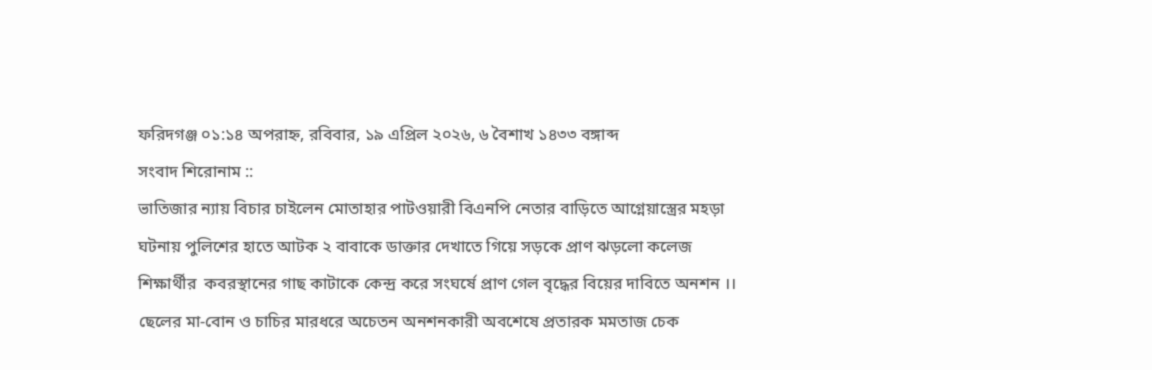ফরিদগঞ্জ ০১:১৪ অপরাহ্ন, রবিবার, ১৯ এপ্রিল ২০২৬, ৬ বৈশাখ ১৪৩৩ বঙ্গাব্দ
সংবাদ শিরোনাম ::
ভাতিজার ন্যায় বিচার চাইলেন মোতাহার পাটওয়ারী বিএনপি নেতার বাড়িতে আগ্নেয়াস্ত্রের মহড়া ঘটনায় পুলিশের হাতে আটক ২ বাবাকে ডাক্তার দেখাতে গিয়ে সড়কে প্রাণ ঝড়লো কলেজ শিক্ষার্থীর  কবরস্থানের গাছ কাটাকে কেন্দ্র করে সংঘর্ষে প্রাণ গেল বৃদ্ধের বিয়ের দাবিতে অনশন ।। ছেলের মা-বোন ও চাচির মারধরে অচেতন অনশনকারী অবশেষে প্রতারক মমতাজ চেক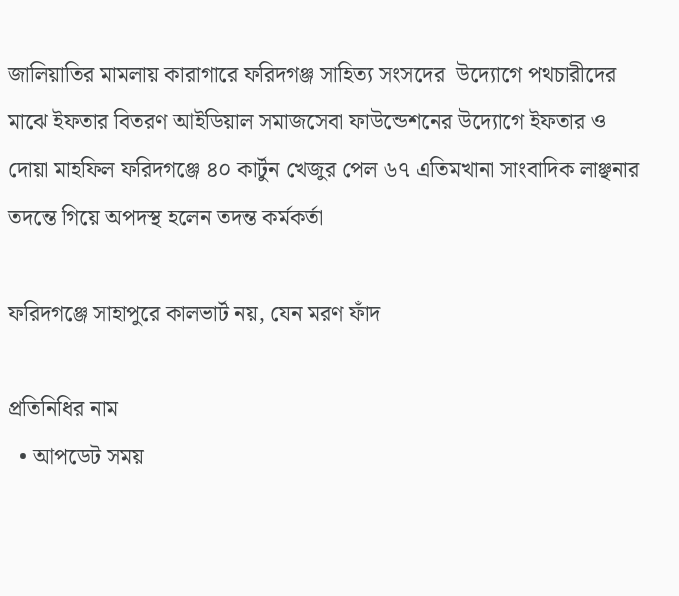জালিয়াতির মামলায় কারাগারে ফরিদগঞ্জ সাহিত্য সংসদের  উদ্যোগে পথচারীদের মাঝে ইফতার বিতরণ আইডিয়াল সমাজসেবা ফাউন্ডেশনের উদ্যোগে ইফতার ও দোয়া মাহফিল ফরিদগঞ্জে ৪০ কার্টুন খেজুর পেল ৬৭ এতিমখানা সাংবাদিক লাঞ্ছনার তদন্তে গিয়ে অপদস্থ হলেন তদন্ত কর্মকর্তা

ফরিদগঞ্জে সাহাপুরে কালভার্ট নয়, যেন মরণ ফাঁদ

প্রতিনিধির নাম
  • আপডেট সময়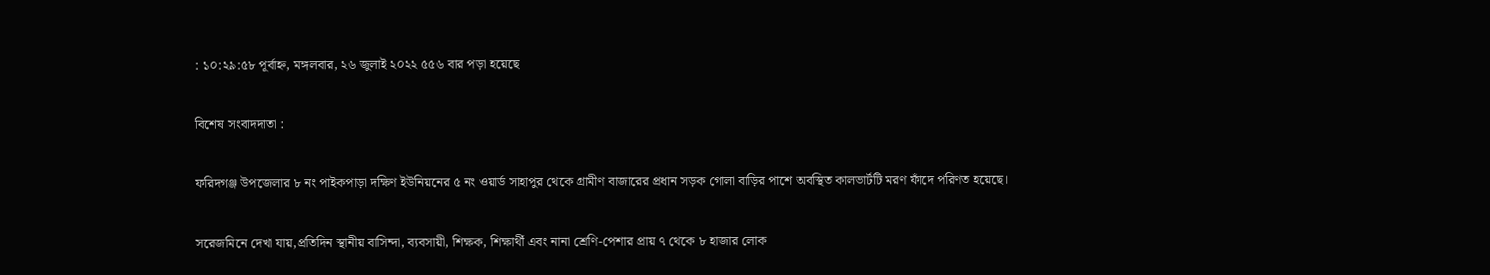: ১০:২৯:৫৮ পূর্বাহ্ন, মঙ্গলবার, ২৬ জুলাই ২০২২ ৫৫৬ বার পড়া হয়েছে

বিশেষ সংবাদদাতা :

ফরিদগঞ্জ উপজেলার ৮ নং পাইকপাড়া দক্ষিণ ইউনিয়নের ৫ নং ওয়ার্ড সাহাপুর থেকে গ্রামীণ বাজারের প্রধান সড়ক গোলা বাড়ির পাশে অবস্থিত কালভার্টটি মরণ ফাঁদে পরিণত হয়েছে।

সরেজমিনে দেখা যায়,প্রতিদিন স্থানীয় বাসিন্দা, ব্যবসায়ী, শিক্ষক, শিক্ষার্থী এবং নানা শ্রেণি-পেশার প্রায় ৭ থেকে ৮ হাজার লোক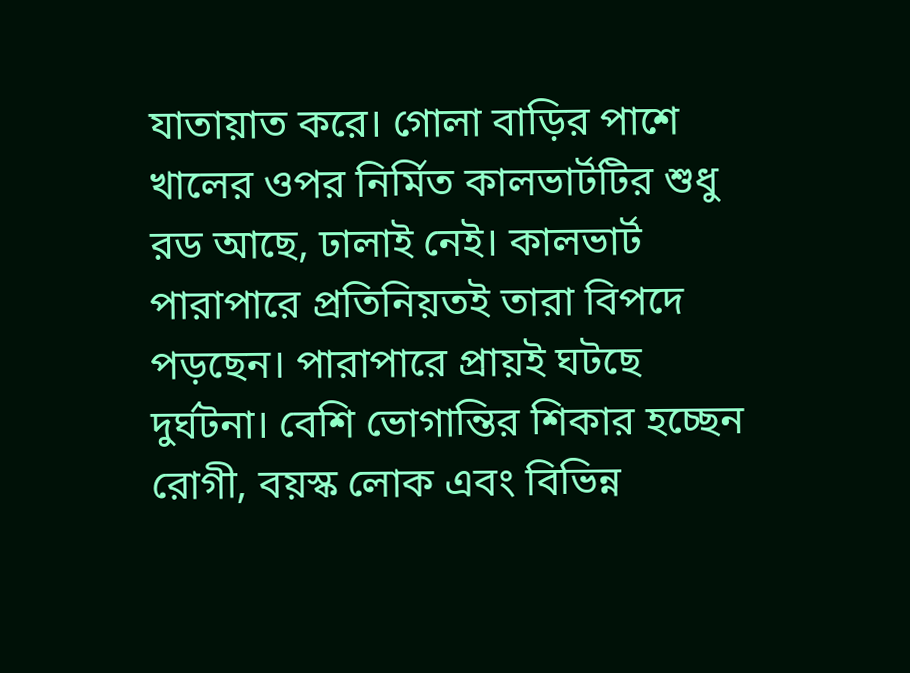যাতায়াত করে। গোলা বাড়ির পাশে খালের ওপর নির্মিত কালভার্টটির শুধু রড আছে, ঢালাই নেই। কালভার্ট পারাপারে প্রতিনিয়তই তারা বিপদে পড়ছেন। পারাপারে প্রায়ই ঘটছে দুর্ঘটনা। বেশি ভোগান্তির শিকার হচ্ছেন রোগী, বয়স্ক লোক এবং বিভিন্ন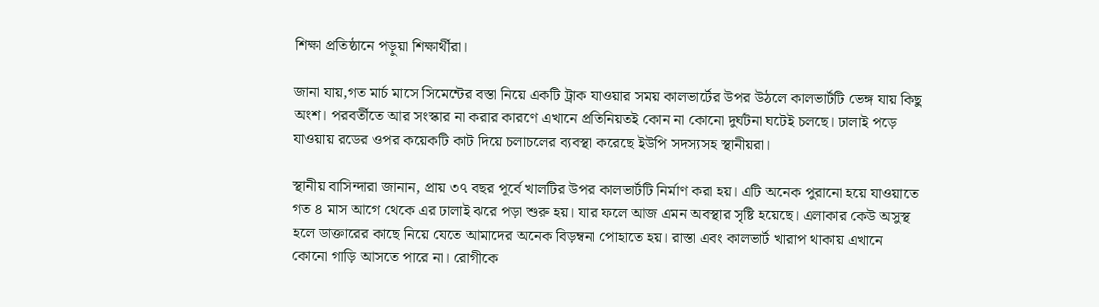শিক্ষা প্রতিষ্ঠানে পড়ুয়া শিক্ষার্থীরা।

জানা যায়,গত মার্চ মাসে সিমেন্টের বস্তা নিয়ে একটি ট্রাক যাওয়ার সময় কালভার্টের উপর উঠলে কালভার্টটি ভেঙ্গ যায় কিছু অংশ। পরবর্তীতে আর সংস্কার না করার কারণে এখানে প্রতিনিয়তই কোন না কোনো দুর্ঘটনা ঘটেই চলছে। ঢালাই পড়ে যাওয়ায় রডের ওপর কয়েকটি কাট দিয়ে চলাচলের ব্যবস্থা করেছে ইউপি সদস্যসহ স্থানীয়রা।

স্থানীয় বাসিন্দারা জানান, প্রায় ৩৭ বছর পূর্বে খালটির উপর কালভার্টটি নির্মাণ করা হয়। এটি অনেক পুরানো হয়ে যাওয়াতে গত ৪ মাস আগে থেকে এর ঢালাই ঝরে পড়া শুরু হয়। যার ফলে আজ এমন অবস্থার সৃষ্টি হয়েছে। এলাকার কেউ অসুস্থ হলে ডাক্তারের কাছে নিয়ে যেতে আমাদের অনেক বিড়ম্বনা পোহাতে হয়। রাস্তা এবং কালভার্ট খারাপ থাকায় এখানে কোনো গাড়ি আসতে পারে না। রোগীকে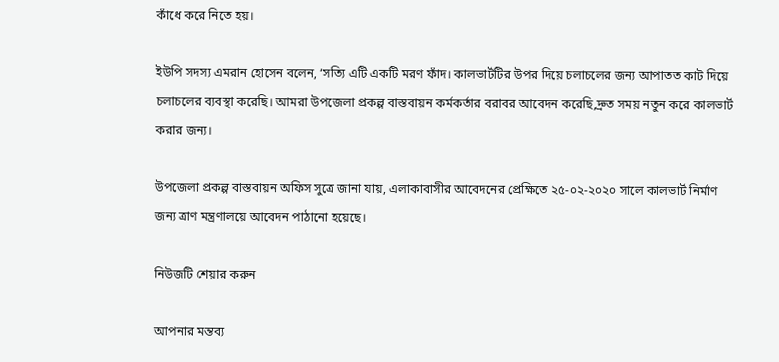কাঁধে করে নিতে হয়।

ইউপি সদস্য এমরান হোসেন বলেন, ‘সত্যি এটি একটি মরণ ফাঁদ। কালভার্টটির উপর দিয়ে চলাচলের জন্য আপাতত কাট দিয়ে চলাচলের ব্যবস্থা করেছি। আমরা উপজেলা প্রকল্প বাস্তবায়ন কর্মকর্তার বরাবর আবেদন করেছি,দ্রুত সময় নতুন করে কালভার্ট করার জন্য।

উপজেলা প্রকল্প বাস্তবায়ন অফিস সুত্রে জানা যায়, এলাকাবাসীর আবেদনের প্রেক্ষিতে ২৫-০২-২০২০ সালে কালভার্ট নির্মাণ জন্য ত্রাণ মন্ত্রণালয়ে আবেদন পাঠানো হয়েছে।

নিউজটি শেয়ার করুন

আপনার মন্তব্য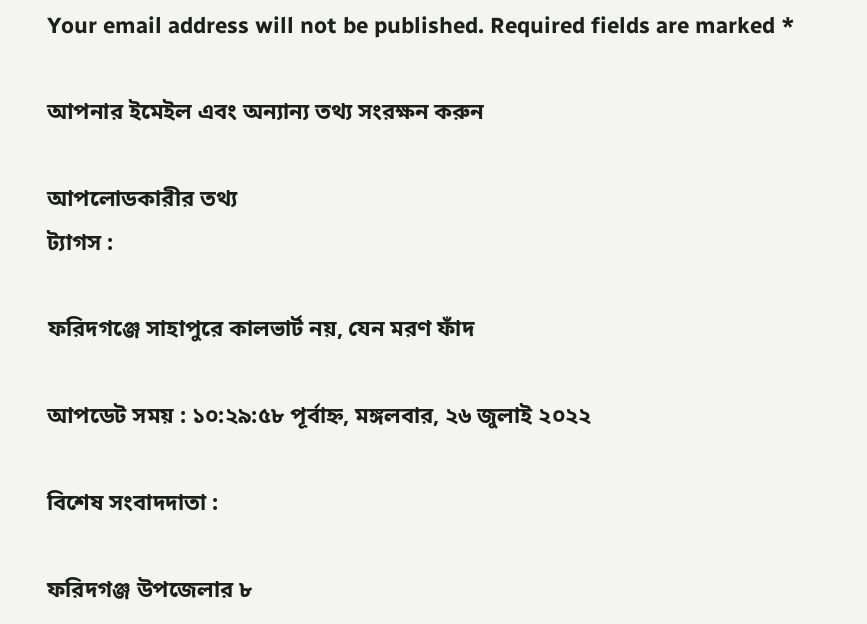Your email address will not be published. Required fields are marked *

আপনার ইমেইল এবং অন্যান্য তথ্য সংরক্ষন করুন

আপলোডকারীর তথ্য
ট্যাগস :

ফরিদগঞ্জে সাহাপুরে কালভার্ট নয়, যেন মরণ ফাঁদ

আপডেট সময় : ১০:২৯:৫৮ পূর্বাহ্ন, মঙ্গলবার, ২৬ জুলাই ২০২২

বিশেষ সংবাদদাতা :

ফরিদগঞ্জ উপজেলার ৮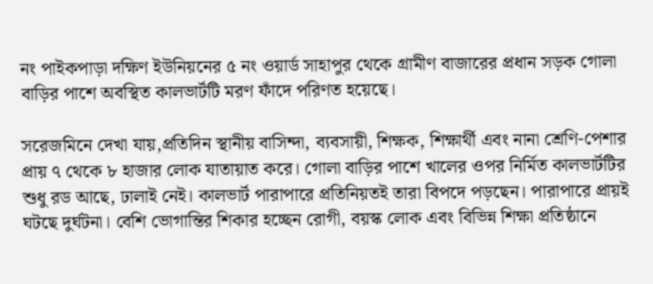নং পাইকপাড়া দক্ষিণ ইউনিয়নের ৫ নং ওয়ার্ড সাহাপুর থেকে গ্রামীণ বাজারের প্রধান সড়ক গোলা বাড়ির পাশে অবস্থিত কালভার্টটি মরণ ফাঁদে পরিণত হয়েছে।

সরেজমিনে দেখা যায়,প্রতিদিন স্থানীয় বাসিন্দা, ব্যবসায়ী, শিক্ষক, শিক্ষার্থী এবং নানা শ্রেণি-পেশার প্রায় ৭ থেকে ৮ হাজার লোক যাতায়াত করে। গোলা বাড়ির পাশে খালের ওপর নির্মিত কালভার্টটির শুধু রড আছে, ঢালাই নেই। কালভার্ট পারাপারে প্রতিনিয়তই তারা বিপদে পড়ছেন। পারাপারে প্রায়ই ঘটছে দুর্ঘটনা। বেশি ভোগান্তির শিকার হচ্ছেন রোগী, বয়স্ক লোক এবং বিভিন্ন শিক্ষা প্রতিষ্ঠানে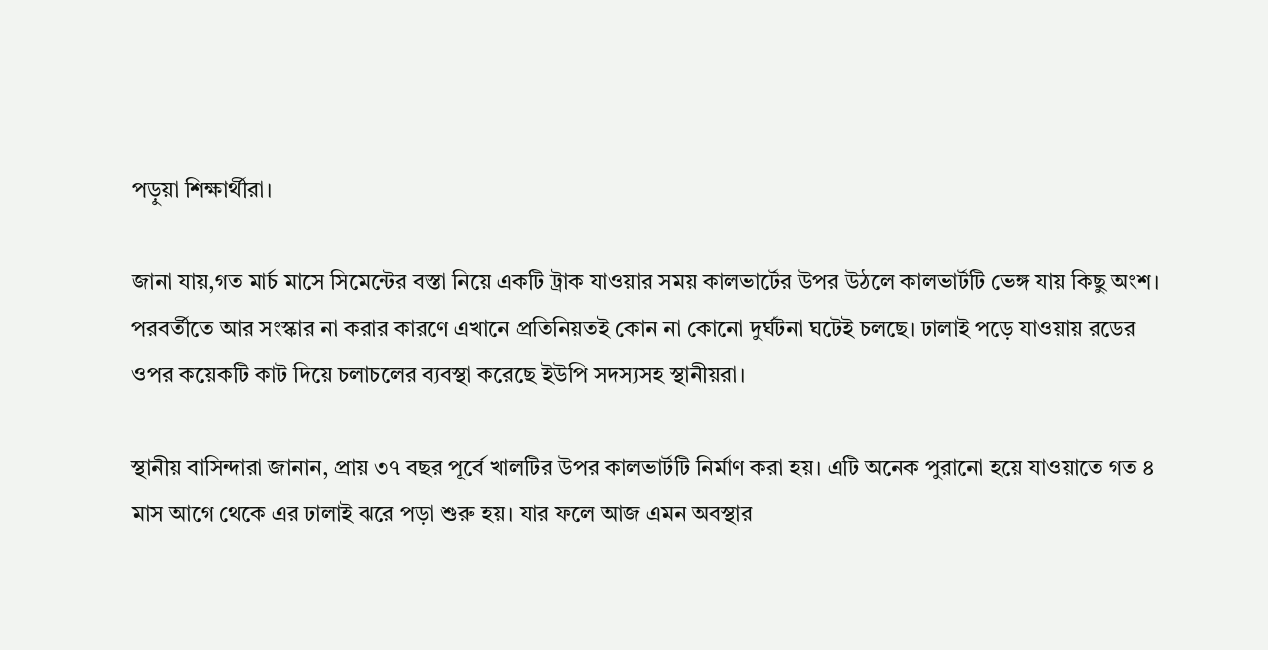পড়ুয়া শিক্ষার্থীরা।

জানা যায়,গত মার্চ মাসে সিমেন্টের বস্তা নিয়ে একটি ট্রাক যাওয়ার সময় কালভার্টের উপর উঠলে কালভার্টটি ভেঙ্গ যায় কিছু অংশ। পরবর্তীতে আর সংস্কার না করার কারণে এখানে প্রতিনিয়তই কোন না কোনো দুর্ঘটনা ঘটেই চলছে। ঢালাই পড়ে যাওয়ায় রডের ওপর কয়েকটি কাট দিয়ে চলাচলের ব্যবস্থা করেছে ইউপি সদস্যসহ স্থানীয়রা।

স্থানীয় বাসিন্দারা জানান, প্রায় ৩৭ বছর পূর্বে খালটির উপর কালভার্টটি নির্মাণ করা হয়। এটি অনেক পুরানো হয়ে যাওয়াতে গত ৪ মাস আগে থেকে এর ঢালাই ঝরে পড়া শুরু হয়। যার ফলে আজ এমন অবস্থার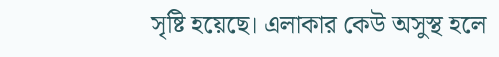সৃষ্টি হয়েছে। এলাকার কেউ অসুস্থ হলে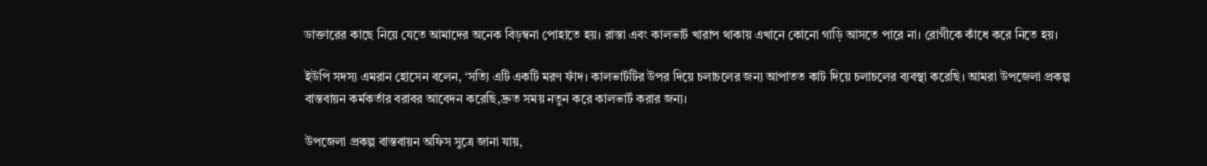ডাক্তারের কাছে নিয়ে যেতে আমাদের অনেক বিড়ম্বনা পোহাতে হয়। রাস্তা এবং কালভার্ট খারাপ থাকায় এখানে কোনো গাড়ি আসতে পারে না। রোগীকে কাঁধে করে নিতে হয়।

ইউপি সদস্য এমরান হোসেন বলেন, ‘সত্যি এটি একটি মরণ ফাঁদ। কালভার্টটির উপর দিয়ে চলাচলের জন্য আপাতত কাট দিয়ে চলাচলের ব্যবস্থা করেছি। আমরা উপজেলা প্রকল্প বাস্তবায়ন কর্মকর্তার বরাবর আবেদন করেছি,দ্রুত সময় নতুন করে কালভার্ট করার জন্য।

উপজেলা প্রকল্প বাস্তবায়ন অফিস সুত্রে জানা যায়,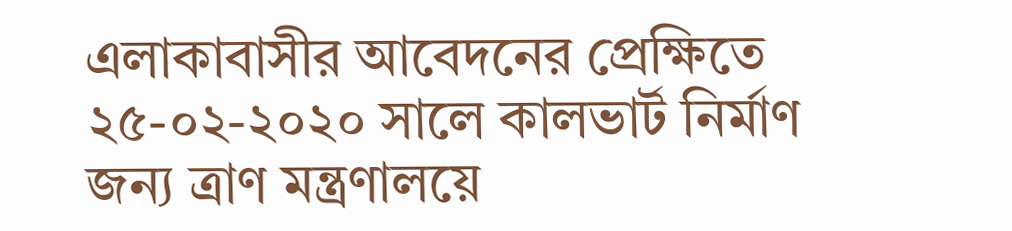এলাকাবাসীর আবেদনের প্রেক্ষিতে ২৫-০২-২০২০ সালে কালভার্ট নির্মাণ জন্য ত্রাণ মন্ত্রণালয়ে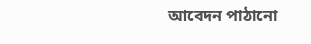আবেদন পাঠানো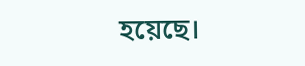হয়েছে।